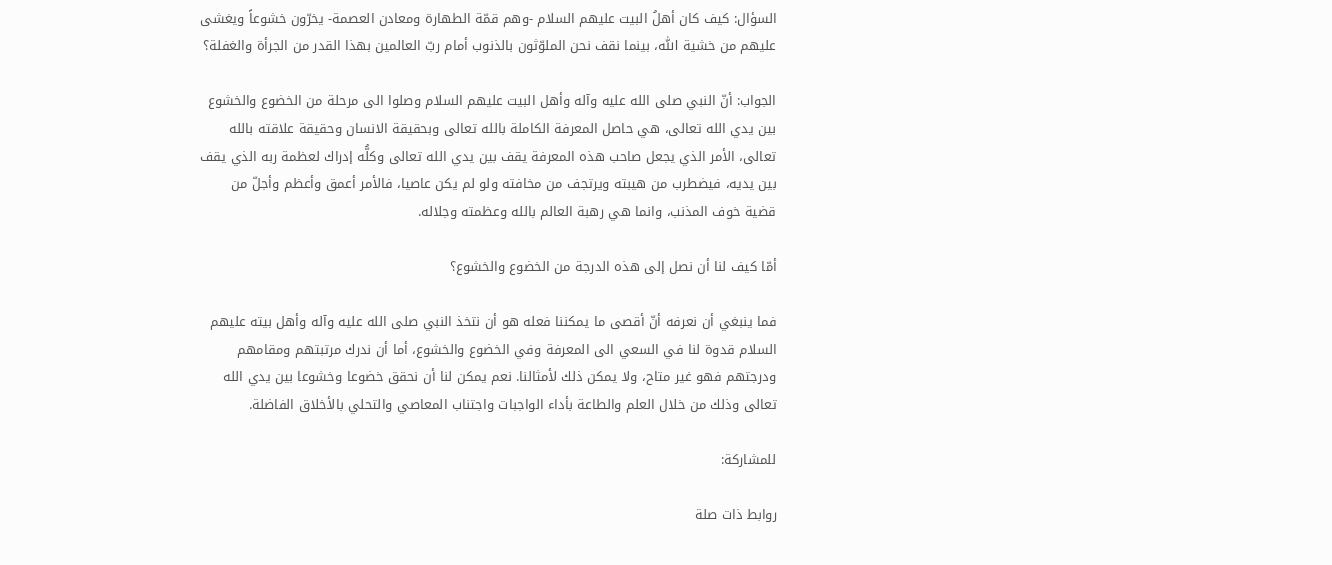السؤال: كيف كان أهلُ البيت عليهم السلام -وهم قمّة الطهارة ومعادن العصمة- يخرّون خشوعاً ويغشى عليهم من خشية اللّٰه، بينما نقف نحن الملوّثون بالذنوب أمام ربّ العالمين بهذا القدر من الجرأة والغفلة؟

الجواب: أنّ النبي صلى الله عليه وآله وأهل البيت عليهم السلام وصلوا الى مرحلة من الخضوع والخشوع بين يدي الله تعالى، هي حاصل المعرفة الكاملة بالله تعالى وبحقيقة الانسان وحقيقة علاقته بالله تعالى، الأمر الذي يجعل صاحب هذه المعرفة يقف بين يدي الله تعالى وكلُّه إدراك لعظمة ربه الذي يقف بين يديه، فيضطرب من هيبته ويرتجف من مخافته ولو لم يكن عاصيا، فالأمر أعمق وأعظم وأجلّ من قضية خوف المذنب، وانما هي رهبة العالم بالله وعظمته وجلاله.

أمّا كيف لنا أن نصل إلى هذه الدرجة من الخضوع والخشوع؟

فما ينبغي أن نعرفه أنّ أقصى ما يمكننا فعله هو أن نتخذ النبي صلى الله عليه وآله وأهل بيته عليهم السلام قدوة لنا في السعي الى المعرفة وفي الخضوع والخشوع، أما أن ندرك مرتبتهم ومقامهم ودرجتهم فهو غير متاح، ولا يمكن ذلك لأمثالنا. نعم يمكن لنا أن نحقق خضوعا وخشوعا بين يدي الله تعالى وذلك من خلال العلم والطاعة بأداء الواجبات واجتناب المعاصي والتحلي بالأخلاق الفاضلة.

للمشاركة:

روابط ذات صلة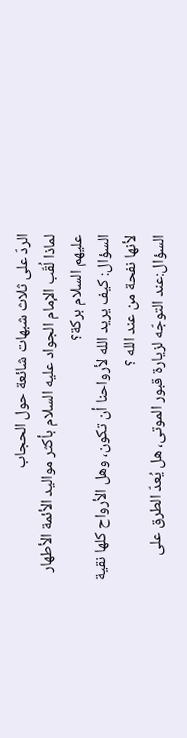الردّ على ثلاث شبهات شائعة حول الحجاب
لماذا لُقّب الإمام الجواد عليه السلام بأكثر مواليد الأئمة الأطهار عليهم السلام بركة؟
السؤال: كيف يريد الله لأرواحنا أن تكون، وهل الأرواح كلها نقية لأنها نفحة من عند الله ؟
السؤال:عند التوجّه لزيارة قبور الموتى، هل يُعدّ الطرق على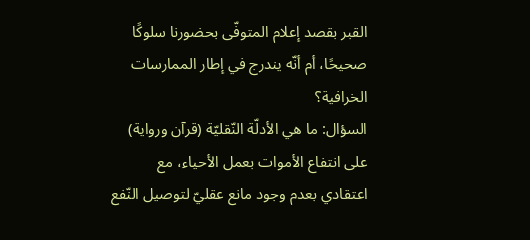القبر بقصد إعلام المتوفّى بحضورنا سلوكًا صحيحًا، أم أنّه يندرج في إطار الممارسات الخرافية؟
السؤال: ما هي الأدلّة النّقليّة (قرآن ورواية) على انتفاع الأموات بعمل الأحياء، مع اعتقادي بعدم وجود مانع عقليّ لتوصيل النّفع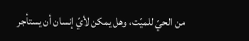من الحيّ للميّت، وهل يمكن لأيّ إنسان أن يستأجر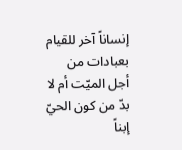إنساناً آخر للقيام بعبادات من أجل الميّت أم لا بدّ من كون الحيّ إبناً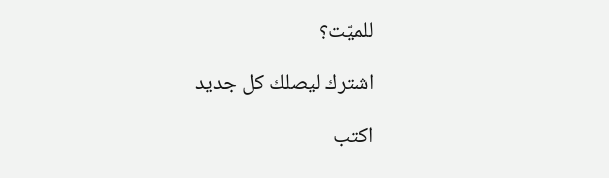للميّت؟

اشترك ليصلك كل جديد

اكتب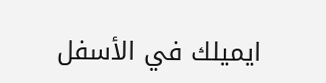ايميلك في الأسفل